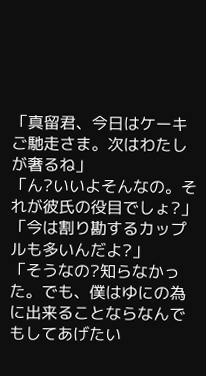「真留君、今日はケーキご馳走さま。次はわたしが奢るね」
「ん?いいよそんなの。それが彼氏の役目でしょ?」
「今は割り勘するカップルも多いんだよ?」
「そうなの?知らなかった。でも、僕はゆにの為に出来ることならなんでもしてあげたい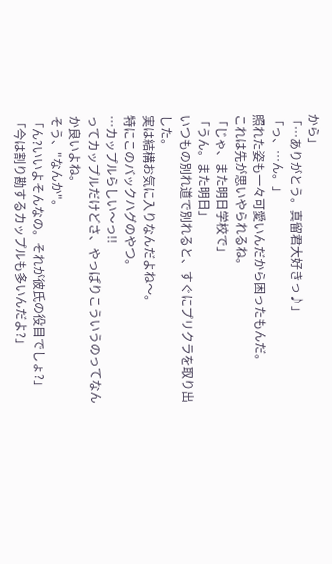から」
「…ありがとう。真留君大好きっ♪」
「っ、…ん。」
照れた姿も一々可愛いんだから困ったもんだ。
これは先が思いやられるね。
「じゃ、また明日学校で」
「うん。また明日」
いつもの別れ道で別れると、すぐにプリクラを取り出した。
実は結構お気に入りなんだよね〜。
特にこのバックハグのやつ。
…カップルらしい〜っ!!
ってカップルだけどさ、やっぱりこういうのってなんか良いよね。
そう、"なんか"。
「ん?いいよそんなの。それが彼氏の役目でしょ?」
「今は割り勘するカップルも多いんだよ?」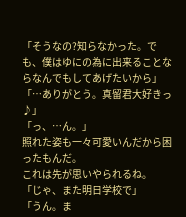「そうなの?知らなかった。でも、僕はゆにの為に出来ることならなんでもしてあげたいから」
「…ありがとう。真留君大好きっ♪」
「っ、…ん。」
照れた姿も一々可愛いんだから困ったもんだ。
これは先が思いやられるね。
「じゃ、また明日学校で」
「うん。ま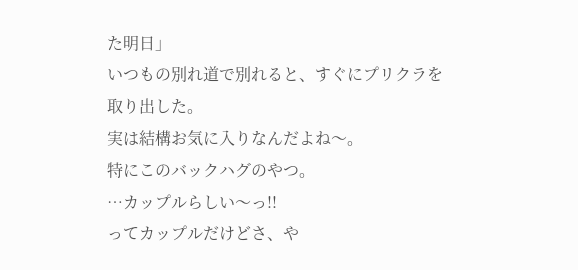た明日」
いつもの別れ道で別れると、すぐにプリクラを取り出した。
実は結構お気に入りなんだよね〜。
特にこのバックハグのやつ。
…カップルらしい〜っ!!
ってカップルだけどさ、や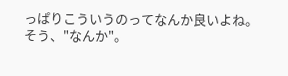っぱりこういうのってなんか良いよね。
そう、"なんか"。